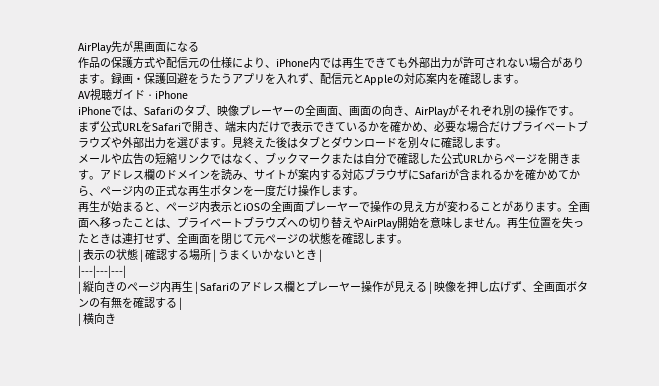AirPlay先が黒画面になる
作品の保護方式や配信元の仕様により、iPhone内では再生できても外部出力が許可されない場合があります。録画・保護回避をうたうアプリを入れず、配信元とAppleの対応案内を確認します。
AV視聴ガイド · iPhone
iPhoneでは、Safariのタブ、映像プレーヤーの全画面、画面の向き、AirPlayがそれぞれ別の操作です。まず公式URLをSafariで開き、端末内だけで表示できているかを確かめ、必要な場合だけプライベートブラウズや外部出力を選びます。見終えた後はタブとダウンロードを別々に確認します。
メールや広告の短縮リンクではなく、ブックマークまたは自分で確認した公式URLからページを開きます。アドレス欄のドメインを読み、サイトが案内する対応ブラウザにSafariが含まれるかを確かめてから、ページ内の正式な再生ボタンを一度だけ操作します。
再生が始まると、ページ内表示とiOSの全画面プレーヤーで操作の見え方が変わることがあります。全画面へ移ったことは、プライベートブラウズへの切り替えやAirPlay開始を意味しません。再生位置を失ったときは連打せず、全画面を閉じて元ページの状態を確認します。
| 表示の状態 | 確認する場所 | うまくいかないとき |
|---|---|---|
| 縦向きのページ内再生 | Safariのアドレス欄とプレーヤー操作が見える | 映像を押し広げず、全画面ボタンの有無を確認する |
| 横向き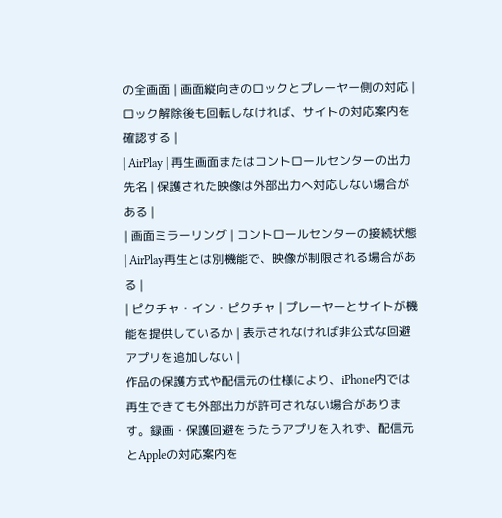の全画面 | 画面縦向きのロックとプレーヤー側の対応 | ロック解除後も回転しなければ、サイトの対応案内を確認する |
| AirPlay | 再生画面またはコントロールセンターの出力先名 | 保護された映像は外部出力へ対応しない場合がある |
| 画面ミラーリング | コントロールセンターの接続状態 | AirPlay再生とは別機能で、映像が制限される場合がある |
| ピクチャ・イン・ピクチャ | プレーヤーとサイトが機能を提供しているか | 表示されなければ非公式な回避アプリを追加しない |
作品の保護方式や配信元の仕様により、iPhone内では再生できても外部出力が許可されない場合があります。録画・保護回避をうたうアプリを入れず、配信元とAppleの対応案内を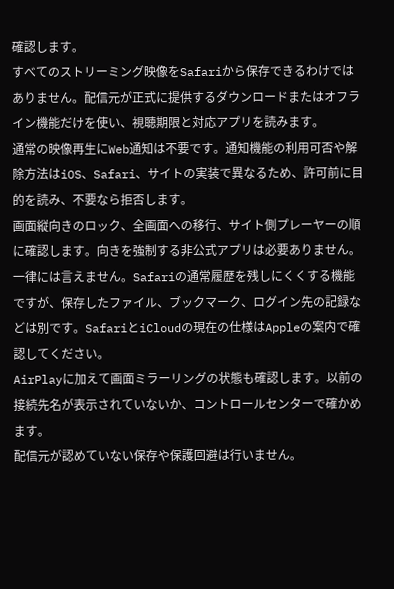確認します。
すべてのストリーミング映像をSafariから保存できるわけではありません。配信元が正式に提供するダウンロードまたはオフライン機能だけを使い、視聴期限と対応アプリを読みます。
通常の映像再生にWeb通知は不要です。通知機能の利用可否や解除方法はiOS、Safari、サイトの実装で異なるため、許可前に目的を読み、不要なら拒否します。
画面縦向きのロック、全画面への移行、サイト側プレーヤーの順に確認します。向きを強制する非公式アプリは必要ありません。
一律には言えません。Safariの通常履歴を残しにくくする機能ですが、保存したファイル、ブックマーク、ログイン先の記録などは別です。SafariとiCloudの現在の仕様はAppleの案内で確認してください。
AirPlayに加えて画面ミラーリングの状態も確認します。以前の接続先名が表示されていないか、コントロールセンターで確かめます。
配信元が認めていない保存や保護回避は行いません。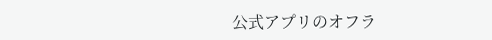公式アプリのオフラ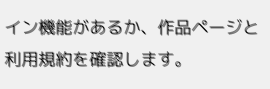イン機能があるか、作品ページと利用規約を確認します。